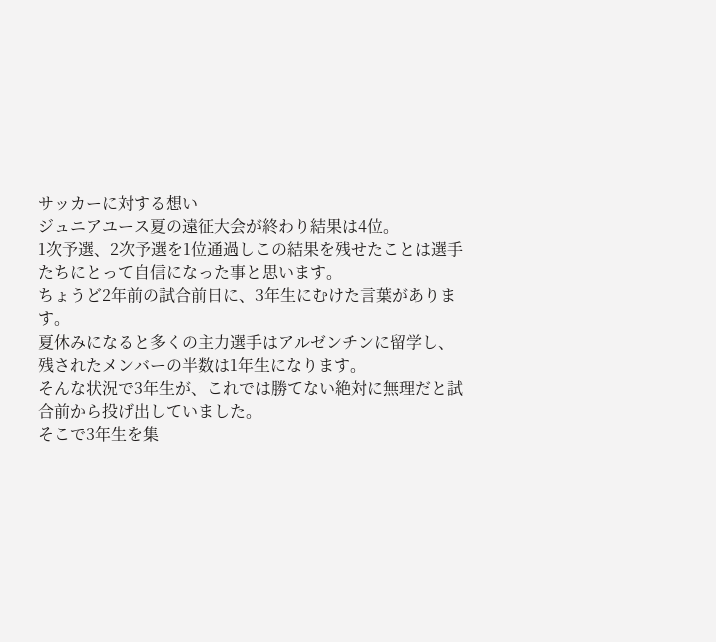サッカーに対する想い
ジュニアユース夏の遠征大会が終わり結果は4位。
1次予選、2次予選を1位通過しこの結果を残せたことは選手たちにとって自信になった事と思います。
ちょうど2年前の試合前日に、3年生にむけた言葉があります。
夏休みになると多くの主力選手はアルゼンチンに留学し、
残されたメンバーの半数は1年生になります。
そんな状況で3年生が、これでは勝てない絶対に無理だと試合前から投げ出していました。
そこで3年生を集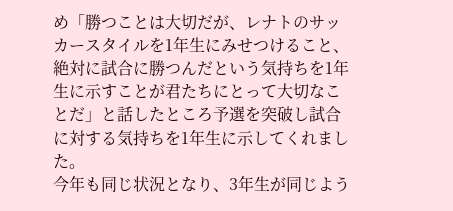め「勝つことは大切だが、レナトのサッカースタイルを1年生にみせつけること、絶対に試合に勝つんだという気持ちを1年生に示すことが君たちにとって大切なことだ」と話したところ予選を突破し試合に対する気持ちを1年生に示してくれました。
今年も同じ状況となり、3年生が同じよう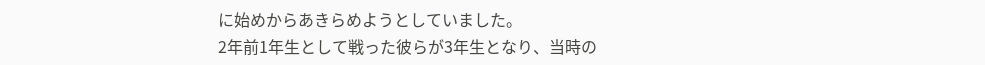に始めからあきらめようとしていました。
2年前1年生として戦った彼らが3年生となり、当時の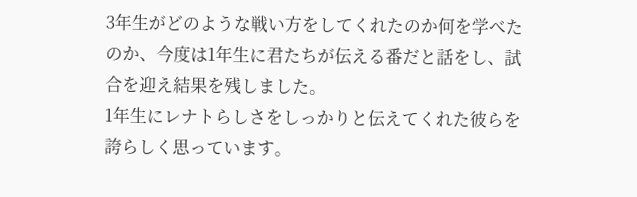3年生がどのような戦い方をしてくれたのか何を学べたのか、今度は1年生に君たちが伝える番だと話をし、試合を迎え結果を残しました。
1年生にレナトらしさをしっかりと伝えてくれた彼らを誇らしく思っています。